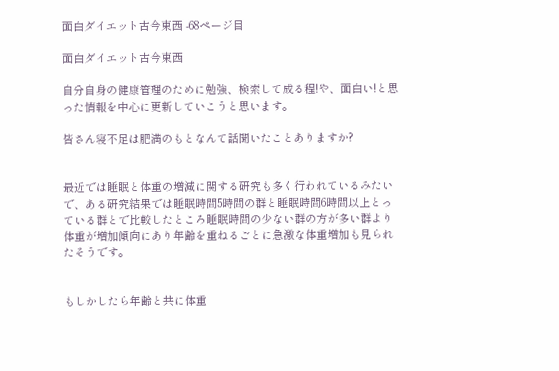面白ダイエット古今東西 -68ページ目

面白ダイエット古今東西

自分自身の健康管理のために勉強、検索して成る程!や、面白い!と思った情報を中心に更新していこうと思います。

皆さん寝不足は肥満のもとなんて話聞いたことありますか?


最近では睡眠と体重の増減に関する研究も多く行われているみたいで、ある研究結果では睡眠時間5時間の群と睡眠時間6時間以上とっている群とで比較したところ睡眠時間の少ない群の方が多い群より体重が増加傾向にあり年齢を重ねるごとに急激な体重増加も見られたそうです。


もしかしたら年齢と共に体重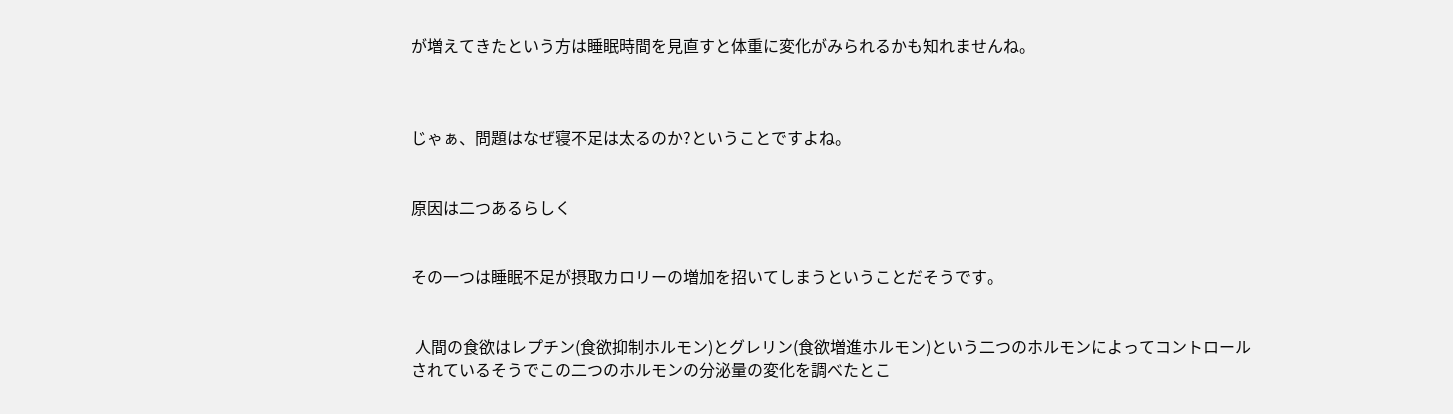が増えてきたという方は睡眠時間を見直すと体重に変化がみられるかも知れませんね。



じゃぁ、問題はなぜ寝不足は太るのか?ということですよね。


原因は二つあるらしく


その一つは睡眠不足が摂取カロリーの増加を招いてしまうということだそうです。


 人間の食欲はレプチン(食欲抑制ホルモン)とグレリン(食欲増進ホルモン)という二つのホルモンによってコントロールされているそうでこの二つのホルモンの分泌量の変化を調べたとこ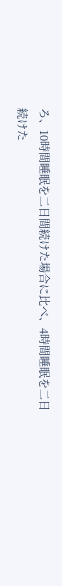ろ、10時間睡眠を二日間続けた場合に比べ、4時間睡眠を二日続けた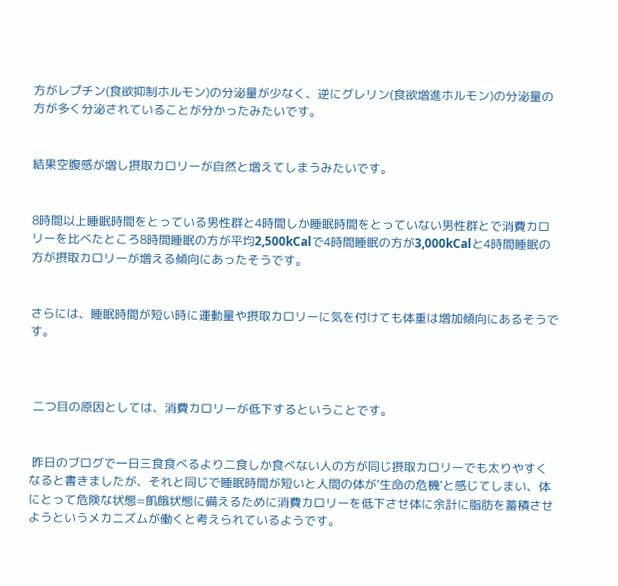方がレプチン(食欲抑制ホルモン)の分泌量が少なく、逆にグレリン(食欲増進ホルモン)の分泌量の方が多く分泌されていることが分かったみたいです。


結果空腹感が増し摂取カロリーが自然と増えてしまうみたいです。


8時間以上睡眠時間をとっている男性群と4時間しか睡眠時間をとっていない男性群とで消費カロリーを比べたところ8時間睡眠の方が平均2,500kCalで4時間睡眠の方が3,000kCalと4時間睡眠の方が摂取カロリーが増える傾向にあったそうです。


さらには、睡眠時間が短い時に運動量や摂取カロリーに気を付けても体重は増加傾向にあるそうです。



 二つ目の原因としては、消費カロリーが低下するということです。


 昨日のブログで一日三食食べるより二食しか食べない人の方が同じ摂取カロリーでも太りやすくなると書きましたが、それと同じで睡眠時間が短いと人間の体が‘生命の危機‘と感じてしまい、体にとって危険な状態=飢餓状態に備えるために消費カロリーを低下させ体に余計に脂肪を蓄積させようというメカニズムが働くと考えられているようです。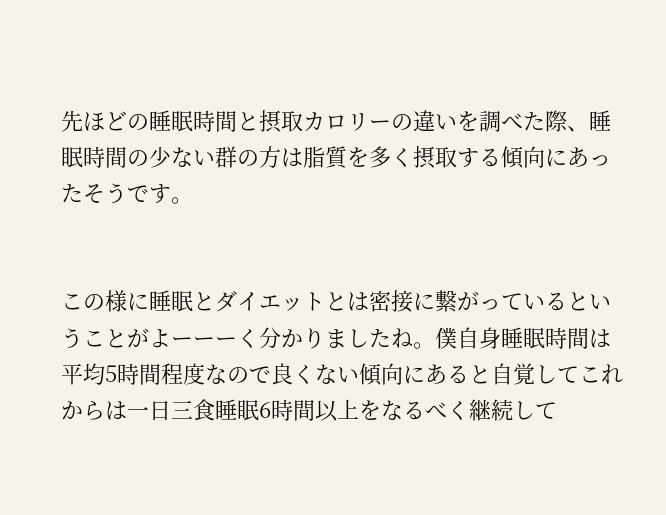先ほどの睡眠時間と摂取カロリーの違いを調べた際、睡眠時間の少ない群の方は脂質を多く摂取する傾向にあったそうです。


この様に睡眠とダイエットとは密接に繋がっているということがよーーーく分かりましたね。僕自身睡眠時間は平均5時間程度なので良くない傾向にあると自覚してこれからは一日三食睡眠6時間以上をなるべく継続して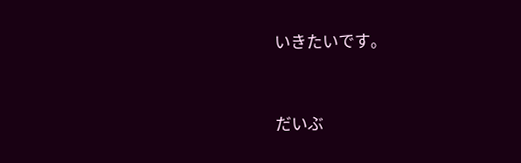いきたいです。


だいぶ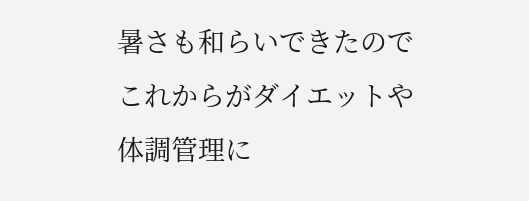暑さも和らいできたのでこれからがダイエットや体調管理に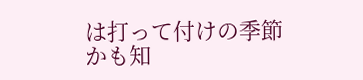は打って付けの季節かも知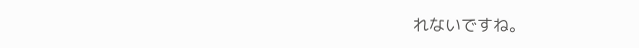れないですね。